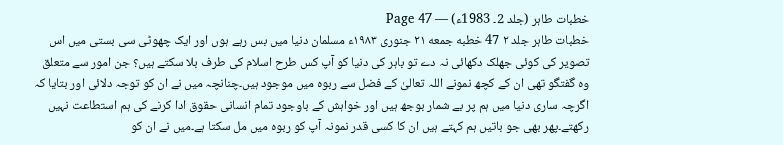خطبات طاہر (جلد 2۔ 1983ء) — Page 47
خطبات طاہر جلد ۲ 47 خطبه جمعه ۲۱ جنوری ۱۹۸۳ء مسلمان دنیا میں بس رہے ہوں اور ایک چھوٹی سی بستی میں اس تصویر کی کوئی جھلک دکھائی نہ دے تو باہر کی دنیا کو آپ کس طرح اسلام کی طرف بلا سکتے ہیں؟ جن امور سے متعلق وہ گفتگو تھی ان کے کچھ نمونے اللہ تعالیٰ کے فضل سے ربوہ میں موجود ہیں۔چنانچہ میں نے ان کو توجہ دلائی اور بتایا کہ اگرچہ ساری دنیا میں ہم پر بے شمار بوجھ ہیں اور خواہش کے باوجود تمام انسانی حقوق ادا کرنے کی ہم استطاعت نہیں رکھتے۔پھر بھی جو باتیں ہم کہتے ہیں ان کا کسی قدر نمونہ آپ کو ربوہ میں مل سکتا ہے۔میں نے ان کو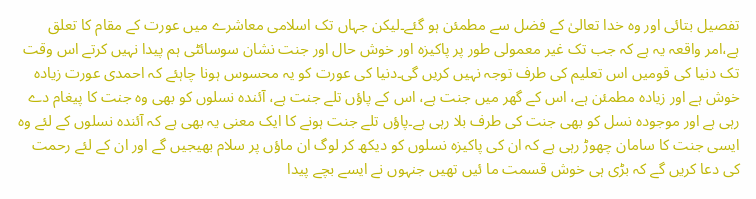تفصیل بتائی اور وہ خدا تعالیٰ کے فضل سے مطمئن ہو گئے۔لیکن جہاں تک اسلامی معاشرے میں عورت کے مقام کا تعلق ہے،امر واقعہ یہ ہے کہ جب تک غیر معمولی طور پر پاکیزہ اور خوش حال اور جنت نشان سوسائٹی ہم پیدا نہیں کرتے اس وقت تک دنیا کی قومیں اس تعلیم کی طرف توجہ نہیں کریں گی۔دنیا کی عورت کو یہ محسوس ہونا چاہئے کہ احمدی عورت زیادہ خوش ہے اور زیادہ مطمئن ہے، اس کے گھر میں جنت ہے، اس کے پاؤں تلے جنت ہے، آئندہ نسلوں کو بھی وہ جنت کا پیغام دے رہی ہے اور موجودہ نسل کو بھی جنت کی طرف بلا رہی ہے۔پاؤں تلے جنت ہونے کا ایک معنی یہ بھی ہے کہ آئندہ نسلوں کے لئے وہ ایسی جنت کا سامان چھوڑ رہی ہے کہ ان کی پاکیزہ نسلوں کو دیکھ کر لوگ ان ماؤں پر سلام بھیجیں گے اور ان کے لئے رحمت کی دعا کریں گے کہ بڑی ہی خوش قسمت ما ئیں تھیں جنہوں نے ایسے بچے پیدا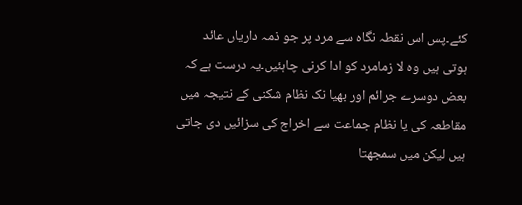کئے۔پس اس نقطہ نگاہ سے مرد پر جو ذمہ داریاں عائد ہوتی ہیں وہ لا زمامرد کو ادا کرنی چاہئیں۔یہ درست ہے کہ بعض دوسرے جرائم اور بھیا نک نظام شکنی کے نتیجہ میں مقاطعہ کی یا نظام جماعت سے اخراج کی سزائیں دی جاتی ہیں لیکن میں سمجھتا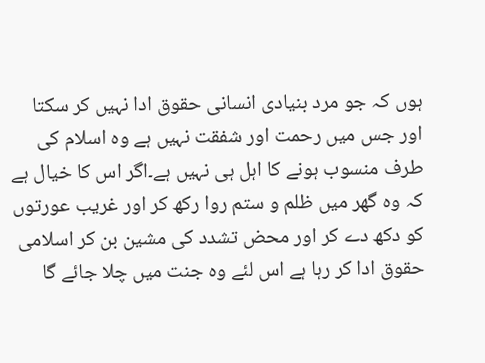ہوں کہ جو مرد بنیادی انسانی حقوق ادا نہیں کر سکتا اور جس میں رحمت اور شفقت نہیں ہے وہ اسلام کی طرف منسوب ہونے کا اہل ہی نہیں ہے۔اگر اس کا خیال ہے کہ وہ گھر میں ظلم و ستم روا رکھ کر اور غریب عورتوں کو دکھ دے کر اور محض تشدد کی مشین بن کر اسلامی حقوق ادا کر رہا ہے اس لئے وہ جنت میں چلا جائے گا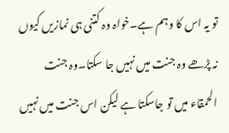تو یہ اس کا وہم ہے۔خواہ وہ کتنی ہی نمازیں کیوں نہ پڑھے وہ جنت میں نہیں جا سکتا۔وہ جنت الحمقاء میں تو جاسکتا ہے لیکن اس جنت میں نہیں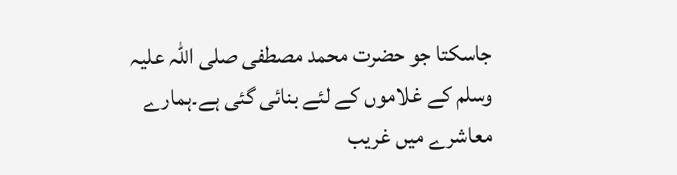جاسکتا جو حضرت محمد مصطفی صلی اللہ علیہ وسلم کے غلاموں کے لئے بنائی گئی ہے۔ہمارے معاشرے میں غریب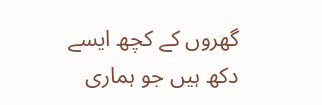گھروں کے کچھ ایسے دکھ ہیں جو ہماری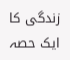زندگی کا ایک حصہ